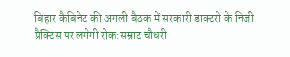बिहार कैबिनेट की अगली बैठक में सरकारी डाक्टरो के निजी प्रैक्टिस पर लगेगी रोक:सम्राट चौधरी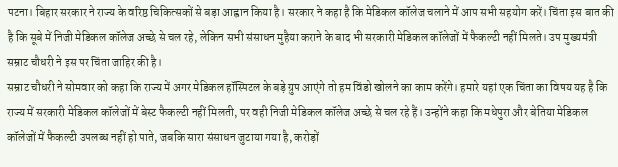पटना। बिहार सरकार ने राज्य के वरिष्ठ चिकित्सकों से बड़ा आह्वान किया है। सरकार ने कहा है कि मेडिकल कॉलेज चलाने में आप सभी सहयोग करें। चिंता इस बात की है कि सूबे में निजी मेडिकल कॉलेज अच्छे से चल रहे, लेकिन सभी संसाधन मुहैया कराने के बाद भी सरकारी मेडिकल कॉलेजों में फैकल्टी नहीं मिलते। उप मुख्यमंत्री सम्राट चौधरी ने इस पर चिंता जाहिर की है।
सम्राट चौधरी ने सोमवार को कहा कि राज्य में अगर मेडिकल हॉस्पिटल के बड़े ग्रुप आएंगे तो हम विंडो खोलने का काम करेंगे। हमारे यहां एक चिंता का विषय यह है कि राज्य में सरकारी मेडिकल कॉलेजों में बेस्ट फैकल्टी नहीं मिलती, पर वही निजी मेडिकल कॉलेज अच्छे से चल रहे हैं। उन्होंने कहा कि मधेपुरा और बेतिया मेडिकल कॉलेजों में फैकल्टी उपलब्ध नहीं हो पाते, जबकि सारा संसाधन जुटाया गया है, करोड़ों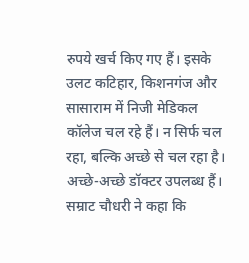रुपये खर्च किए गए हैं। इसके उलट कटिहार, किशनगंज और सासाराम में निजी मेडिकल कॉलेज चल रहे हैं। न सिर्फ चल रहा, बल्कि अच्छे से चल रहा है। अच्छे-अच्छे डॉक्टर उपलब्ध हैं।
सम्राट चौधरी ने कहा कि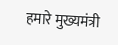हमारे मुख्यमंत्री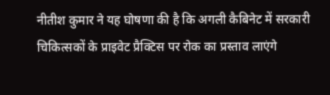नीतीश कुमार ने यह घोषणा की है कि अगली कैबिनेट में सरकारी चिकित्सकों के प्राइवेट प्रैक्टिस पर रोक का प्रस्ताव लाएंगे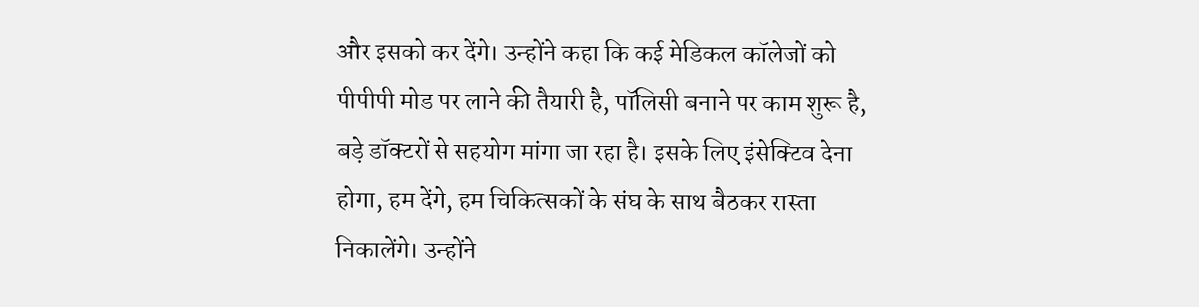और इसको कर देंगे। उन्होंने कहा कि कई मेडिकल कॉलेजों को पीपीपी मोड पर लाने की तैयारी है, पॉलिसी बनाने पर काम शुरू है, बड़े डॉक्टरों से सहयोग मांगा जा रहा है। इसके लिए इंसेक्टिव देना होगा, हम देंगे, हम चिकित्सकों के संघ के साथ बैठकर रास्ता निकालेंगे। उन्होंने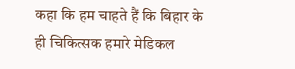कहा कि हम चाहते हैं कि बिहार के ही चिकित्सक हमारे मेडिकल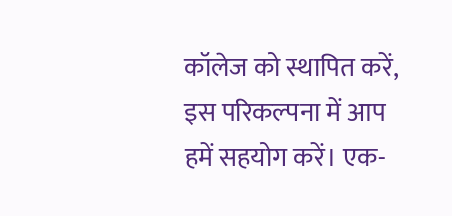कॉलेज को स्थापित करें, इस परिकल्पना में आप हमें सहयोग करें। एक-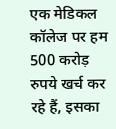एक मेडिकल कॉलेज पर हम 500 करोड़ रुपये खर्च कर रहे हैं, इसका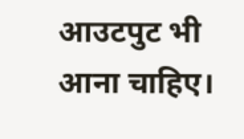आउटपुट भी आना चाहिए।